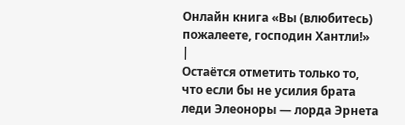Онлайн книга «Вы (влюбитесь) пожалеете, господин Хантли!»
|
Остаётся отметить только то, что если бы не усилия брата леди Элеоноры — лорда Эрнета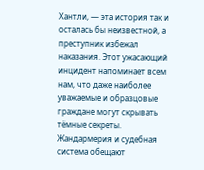Хантли, — эта история так и осталась бы неизвестной, а преступник избежал наказания. Этот ужасающий инцидент напоминает всем нам, что даже наиболее уважаемые и образцовые граждане могут скрывать тёмные секреты. Жандармерия и судебная система обещают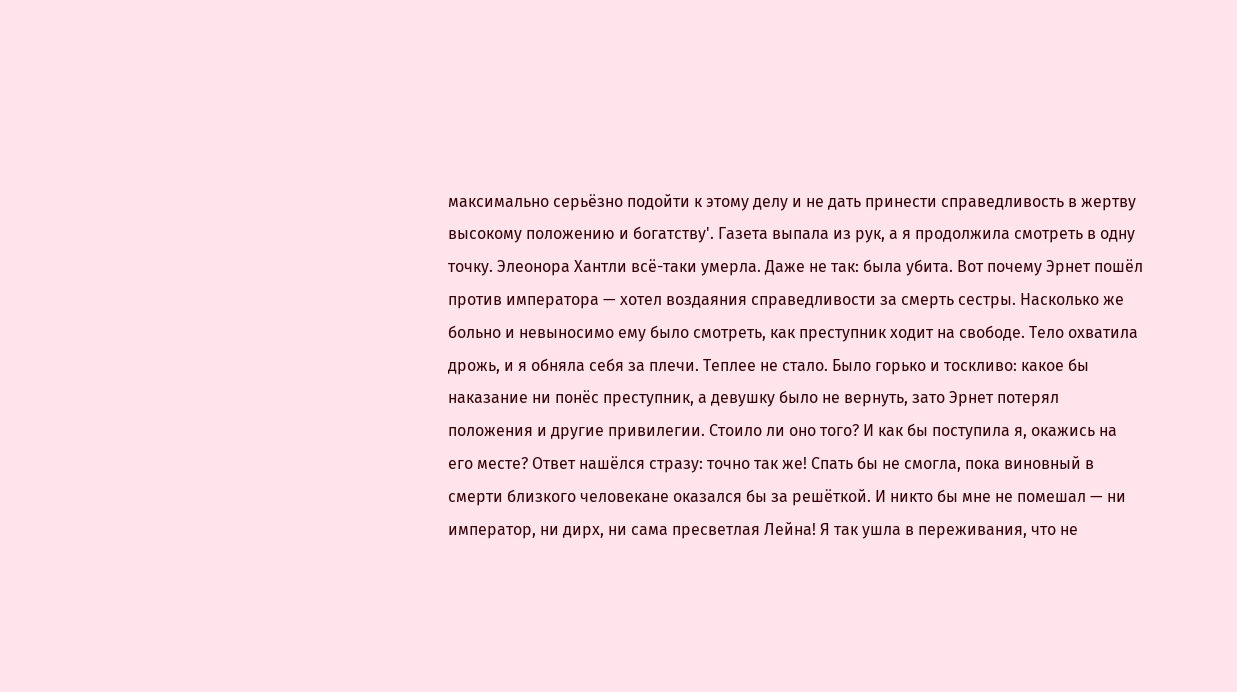максимально серьёзно подойти к этому делу и не дать принести справедливость в жертву высокому положению и богатству'. Газета выпала из рук, а я продолжила смотреть в одну точку. Элеонора Хантли всё-таки умерла. Даже не так: была убита. Вот почему Эрнет пошёл против императора — хотел воздаяния справедливости за смерть сестры. Насколько же больно и невыносимо ему было смотреть, как преступник ходит на свободе. Тело охватила дрожь, и я обняла себя за плечи. Теплее не стало. Было горько и тоскливо: какое бы наказание ни понёс преступник, а девушку было не вернуть, зато Эрнет потерял положения и другие привилегии. Стоило ли оно того? И как бы поступила я, окажись на его месте? Ответ нашёлся стразу: точно так же! Спать бы не смогла, пока виновный в смерти близкого человекане оказался бы за решёткой. И никто бы мне не помешал — ни император, ни дирх, ни сама пресветлая Лейна! Я так ушла в переживания, что не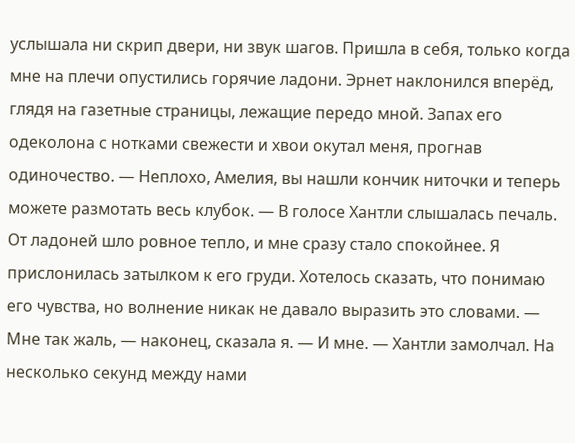услышала ни скрип двери, ни звук шагов. Пришла в себя, только когда мне на плечи опустились горячие ладони. Эрнет наклонился вперёд, глядя на газетные страницы, лежащие передо мной. Запах его одеколона с нотками свежести и хвои окутал меня, прогнав одиночество. — Неплохо, Амелия, вы нашли кончик ниточки и теперь можете размотать весь клубок. — В голосе Хантли слышалась печаль. От ладоней шло ровное тепло, и мне сразу стало спокойнее. Я прислонилась затылком к его груди. Хотелось сказать, что понимаю его чувства, но волнение никак не давало выразить это словами. — Мне так жаль, — наконец, сказала я. — И мне. — Хантли замолчал. На несколько секунд между нами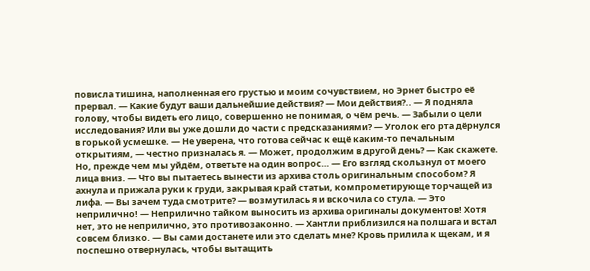повисла тишина, наполненная его грустью и моим сочувствием, но Эрнет быстро её прервал. — Какие будут ваши дальнейшие действия? — Мои действия?.. — Я подняла голову, чтобы видеть его лицо, совершенно не понимая, о чём речь. — Забыли о цели исследования? Или вы уже дошли до части с предсказаниями? — Уголок его рта дёрнулся в горькой усмешке. — Не уверена, что готова сейчас к ещё каким-то печальным открытиям, — честно призналась я. — Может, продолжим в другой день? — Как скажете. Но, прежде чем мы уйдём, ответьте на один вопрос… — Его взгляд скользнул от моего лица вниз. — Что вы пытаетесь вынести из архива столь оригинальным способом? Я ахнула и прижала руки к груди, закрывая край статьи, компрометирующе торчащей из лифа. — Вы зачем туда смотрите? — возмутилась я и вскочила со стула. — Это неприлично! — Неприлично тайком выносить из архива оригиналы документов! Хотя нет, это не неприлично, это противозаконно. — Хантли приблизился на полшага и встал совсем близко. — Вы сами достанете или это сделать мне? Кровь прилила к щекам, и я поспешно отвернулась, чтобы вытащить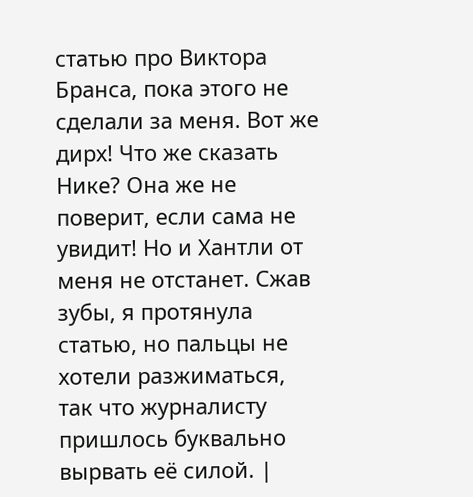статью про Виктора Бранса, пока этого не сделали за меня. Вот же дирх! Что же сказать Нике? Она же не поверит, если сама не увидит! Но и Хантли от меня не отстанет. Сжав зубы, я протянула статью, но пальцы не хотели разжиматься, так что журналисту пришлось буквально вырвать её силой. |